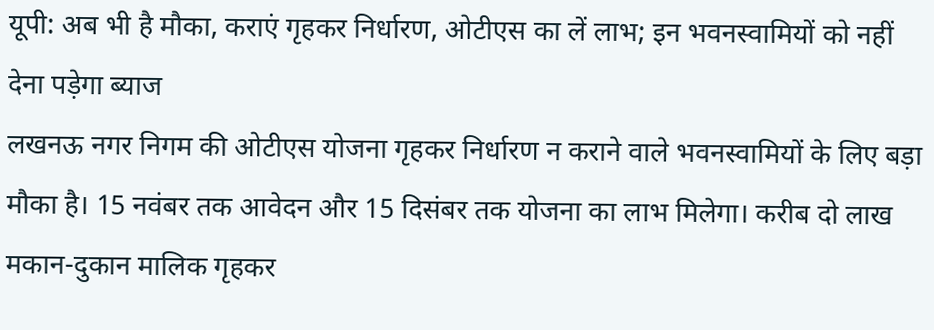यूपी: अब भी है मौका, कराएं गृहकर निर्धारण, ओटीएस का लें लाभ; इन भवनस्वामियों को नहीं देना पड़ेगा ब्याज
लखनऊ नगर निगम की ओटीएस योजना गृहकर निर्धारण न कराने वाले भवनस्वामियों के लिए बड़ा मौका है। 15 नवंबर तक आवेदन और 15 दिसंबर तक योजना का लाभ मिलेगा। करीब दो लाख मकान-दुकान मालिक गृहकर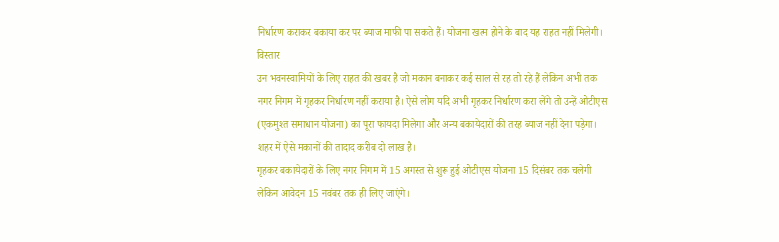निर्धारण कराकर बकाया कर पर ब्याज माफी पा सकते हैं। योजना खत्म होने के बाद यह राहत नहीं मिलेगी।
विस्तार
उन भवनस्वामियों के लिए राहत की खबर है जो मकान बनाकर कई साल से रह तो रहे हैं लेकिन अभी तक नगर निगम में गृहकर निर्धारण नहीं कराया है। ऐसे लोग यदि अभी गृहकर निर्धारण करा लेंगे तो उन्हें ओटीएस (एकमुश्त समाधान योजना) का पूरा फायदा मिलेगा और अन्य बकायेदारों की तरह ब्याज नहीं देना पड़ेगा। शहर में ऐसे मकानों की तादाद करीब दो लाख है।
गृहकर बकायेदारों के लिए नगर निगम में 15 अगस्त से शुरू हुई ओटीएस योजना 15 दिसंबर तक चलेगी लेकिन आवेदन 15 नवंबर तक ही लिए जाएंगे।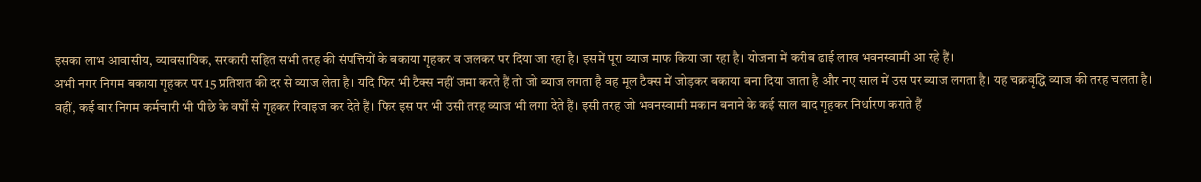इसका लाभ आवासीय, व्यावसायिक, सरकारी सहित सभी तरह की संपत्तियों के बकाया गृहकर व जलकर पर दिया जा रहा है। इसमें पूरा व्याज माफ किया जा रहा है। योजना में करीब ढाई लाख भवनस्वामी आ रहे हैं।
अभी नगर निगम बकाया गृहकर पर 15 प्रतिशत की दर से व्याज लेता है। यदि फिर भी टैक्स नहीं जमा करते हैं तो जो ब्याज लगता है वह मूल टैक्स में जोड़कर बकाया बना दिया जाता है और नए साल में उस पर ब्याज लगता है। यह चक्रवृद्धि व्याज की तरह चलता है।
वहीं, कई बार निगम कर्मचारी भी पीछे के वर्षों से गृहकर रिवाइज कर देते हैं। फिर इस पर भी उसी तरह व्याज भी लगा देते हैं। इसी तरह जो भवनस्वामी मकान बनाने के कई साल बाद गृहकर निर्धारण कराते हैं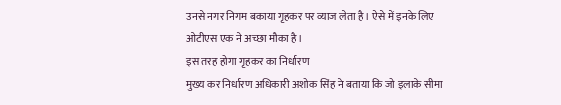उनसे नगर निगम बकाया गृहकर पर व्याज लेता है। ऐसे में इनके लिए ओटीएस एक ने अच्छा मौका है।
इस तरह होगा गृहकर का निर्धारण
मुख्य कर निर्धारण अधिकारी अशोक सिंह ने बताया कि जो इलाके सीमा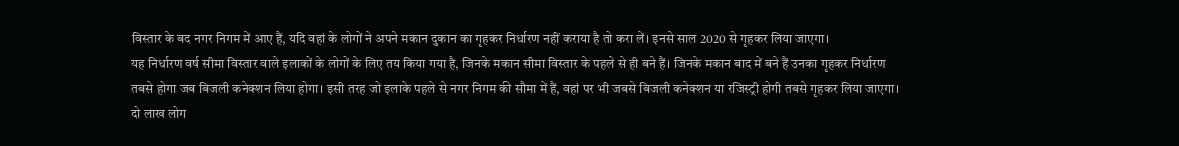विस्तार के बद नगर निगम में आए हैं, यदि वहां के लोगों ने अपने मकान दुकान का गृहकर निर्धारण नहीं कराया है तो करा लें। इनसे साल 2020 से गृहकर लिया जाएगा।
यह निर्धारण वर्ष सीमा विस्तार वाले इलाकों के लोगों के लिए तय किया गया है, जिनके मकान सीमा विस्तार के पहले से ही बने हैं। जिनके मकान बाद में बने हैं उनका गृहकर निर्धारण तबसे होगा जब बिजली कनेक्शन लिया होगा। इसी तरह जो इलाके पहले से नगर निगम की सौमा में हैं, वहां पर भी जबसे बिजली कनेक्शन या रजिस्ट्री होगी तबसे गृहकर लिया जाएगा।
दो लाख लोग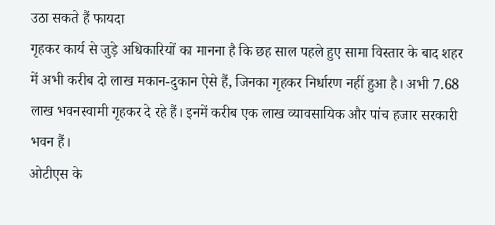उठा सकते हैं फायदा
गृहकर कार्य से जुड़े अधिकारियों का मानना है कि छह साल पहले हुए सामा विस्तार के बाद शहर में अभी करीब दो लाख मकान-दुकान ऐसे हैं, जिनका गृहकर निर्धारण नहीं हुआ है। अभी 7.68 लाख भवनस्वामी गृहकर दे रहे हैं। इनमें करीब एक लाख व्यावसायिक और पांच हजार सरकारी भवन हैं।
ओटीएस के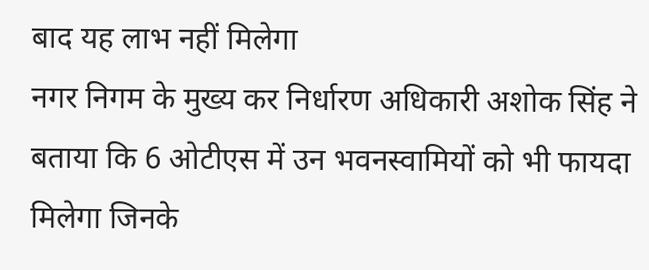बाद यह लाभ नहीं मिलेगा
नगर निगम के मुख्य कर निर्धारण अधिकारी अशोक सिंह ने बताया कि 6 ओटीएस में उन भवनस्वामियों को भी फायदा मिलेगा जिनके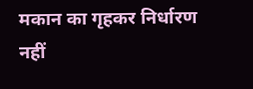मकान का गृहकर निर्धारण नहीं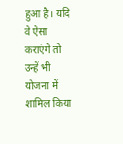हुआ है। यदि वे ऐसा कराएंगे तो उन्हें भी योजना में शामिल किया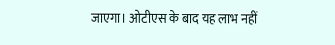जाएगा। ओटीएस के बाद यह लाभ नहीं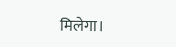मिलेगा।